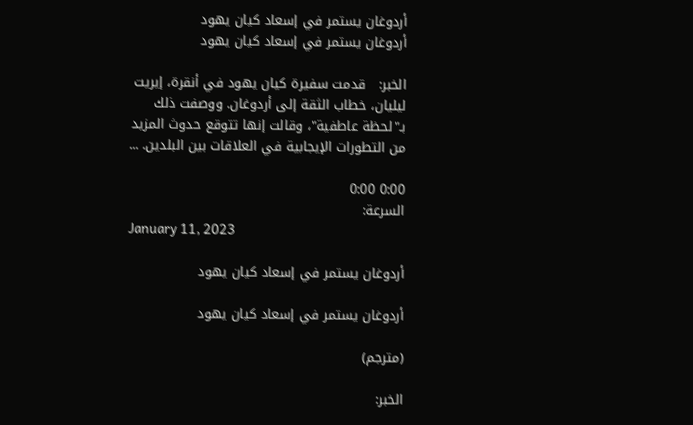أردوغان يستمر في إسعاد كيان يهود
أردوغان يستمر في إسعاد كيان يهود

الخبر:   قدمت سفيرة كيان يهود في أنقرة، إيريت ليليان، خطاب الثقة إلى أردوغان. ووصفت ذلك بـ"لحظة عاطفية"، وقالت إنها تتوقع حدوث المزيد من التطورات الإيجابية في العلاقات بين البلدين. ...

0:00 0:00
السرعة:
January 11, 2023

أردوغان يستمر في إسعاد كيان يهود

أردوغان يستمر في إسعاد كيان يهود

(مترجم)

الخبر: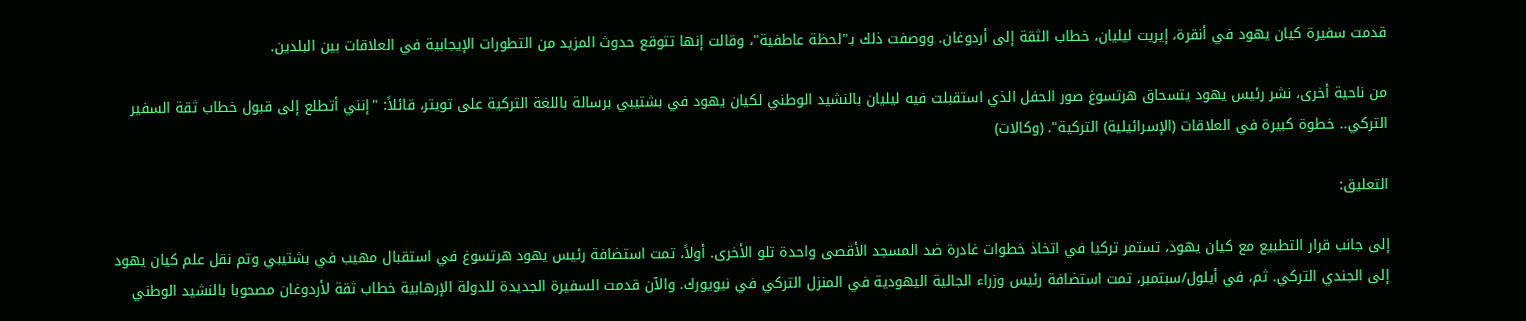قدمت سفيرة كيان يهود في أنقرة، إيريت ليليان، خطاب الثقة إلى أردوغان. ووصفت ذلك بـ"لحظة عاطفية"، وقالت إنها تتوقع حدوث المزيد من التطورات الإيجابية في العلاقات بين البلدين.

من ناحية أخرى، نشر رئيس يهود يتسحاق هرتسوغ صور الحفل الذي استقبلت فيه ليليان بالنشيد الوطني لكيان يهود في بشتيبي برسالة باللغة التركية على تويتر، قائلاً: "إنني أتطلع إلى قبول خطاب ثقة السفير التركي.. خطوة كبيرة في العلاقات (الإسرائيلية) التركية". (وكالات)

التعليق:

إلى جانب قرار التطبيع مع كيان يهود، تستمر تركيا في اتخاذ خطوات غادرة ضد المسجد الأقصى واحدة تلو الأخرى. أولاً، تمت استضافة رئيس يهود هرتسوغ في استقبال مهيب في بشتيبي وتم نقل علم كيان يهود إلى الجندي التركي. ثم، في أيلول/سبتمبر، تمت استضافة رئيس وزراء الجالية اليهودية في المنزل التركي في نيويورك. والآن قدمت السفيرة الجديدة للدولة الإرهابية خطاب ثقة لأردوغان مصحوبا بالنشيد الوطني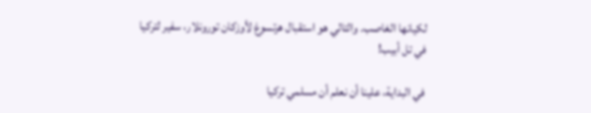لكيانها الغاصب. والتالي هو استقبال هرتسوغ لأوزكان تورونلار، سفير لتركيا في تل أبيب!

في البداية، علينا أن نعلم أن مسلمي تركيا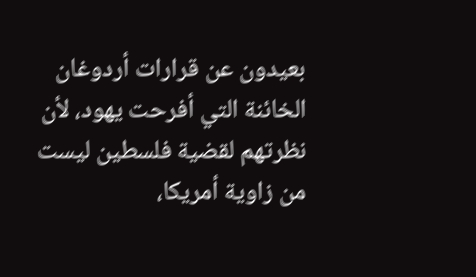بعيدون عن قرارات أردوغان الخائنة التي أفرحت يهود، لأن نظرتهم لقضية فلسطين ليست من زاوية أمريكا،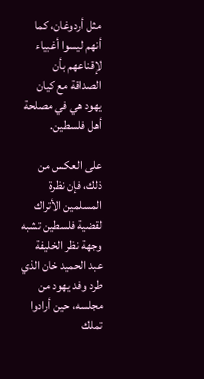مثل أردوغان، كما أنهم ليسوا أغبياء لإقناعهم بأن الصداقة مع كيان يهود هي في مصلحة أهل فلسطين.

على العكس من ذلك، فإن نظرة المسلمين الأتراك لقضية فلسطين تشبه وجهة نظر الخليفة عبد الحميد خان الذي طرد وفد يهود من مجلسه، حين أرادوا تملك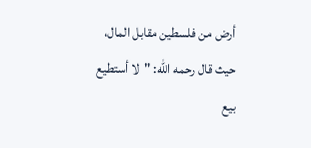أرض من فلسطين مقابل المال، حيث قال رحمه الله: "لا أستطيع بيع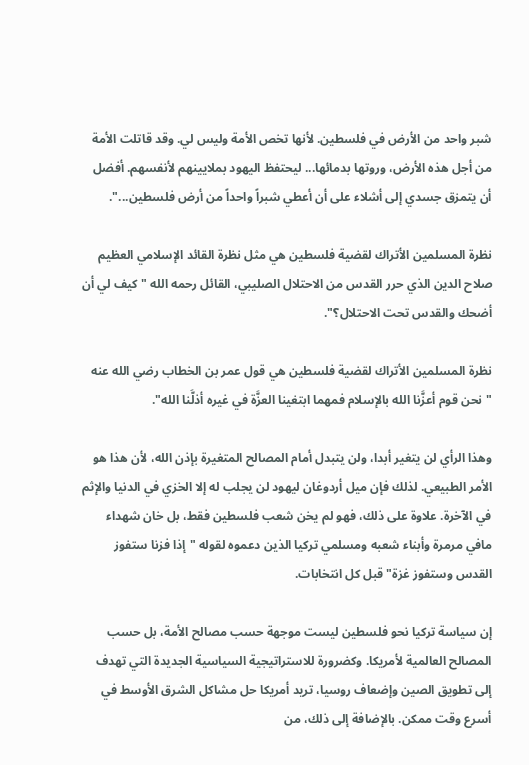شبر واحد من الأرض في فلسطين. لأنها تخص الأمة وليس لي. وقد قاتلت الأمة من أجل هذه الأرض، وروتها بدمائها... ليحتفظ اليهود بملايينهم لأنفسهم. أفضل أن يتمزق جسدي إلى أشلاء على أن أعطي شبراً واحداً من أرض فلسطين...".

نظرة المسلمين الأتراك لقضية فلسطين هي مثل نظرة القائد الإسلامي العظيم صلاح الدين الذي حرر القدس من الاحتلال الصليبي، القائل رحمه الله "كيف لي أن أضحك والقدس تحت الاحتلال؟".

نظرة المسلمين الأتراك لقضية فلسطين هي قول عمر بن الخطاب رضي الله عنه "نحن قوم أعزَّنا الله بالإسلام فمهما ابتغينا العزَّة في غيره أذلَّنا الله".

وهذا الرأي لن يتغير أبدا، ولن يتبدل أمام المصالح المتغيرة بإذن الله، لأن هذا هو الأمر الطبيعي. لذلك فإن ميل أردوغان ليهود لن يجلب له إلا الخزي في الدنيا والإثم في الآخرة. علاوة على ذلك، فهو لم يخن شعب فلسطين فقط، بل خان شهداء مافي مرمرة وأبناء شعبه ومسلمي تركيا الذين دعموه لقوله "إذا فزنا ستفوز القدس وستفوز غزة" قبل كل انتخابات.

إن سياسة تركيا نحو فلسطين ليست موجهة حسب مصالح الأمة، بل حسب المصالح العالمية لأمريكا. وكضرورة للاستراتيجية السياسية الجديدة التي تهدف إلى تطويق الصين وإضعاف روسيا، تريد أمريكا حل مشاكل الشرق الأوسط في أسرع وقت ممكن. بالإضافة إلى ذلك، من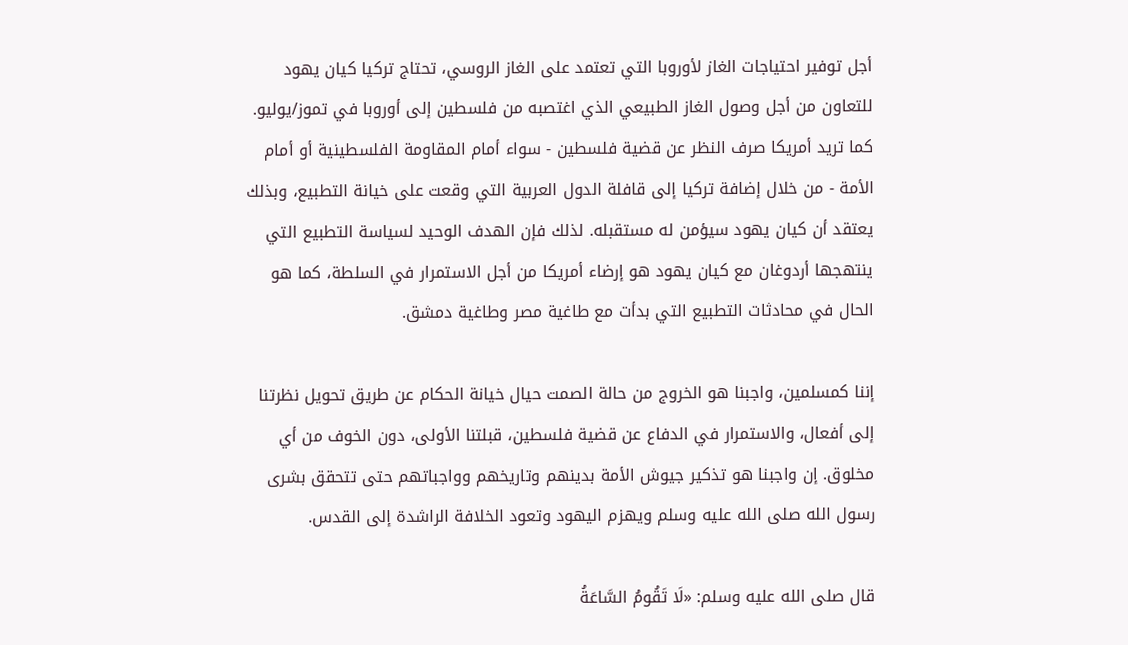أجل توفير احتياجات الغاز لأوروبا التي تعتمد على الغاز الروسي، تحتاج تركيا كيان يهود للتعاون من أجل وصول الغاز الطبيعي الذي اغتصبه من فلسطين إلى أوروبا في تموز/يوليو. كما تريد أمريكا صرف النظر عن قضية فلسطين - سواء أمام المقاومة الفلسطينية أو أمام الأمة - من خلال إضافة تركيا إلى قافلة الدول العربية التي وقعت على خيانة التطبيع، وبذلك يعتقد أن كيان يهود سيؤمن له مستقبله. لذلك فإن الهدف الوحيد لسياسة التطبيع التي ينتهجها أردوغان مع كيان يهود هو إرضاء أمريكا من أجل الاستمرار في السلطة، كما هو الحال في محادثات التطبيع التي بدأت مع طاغية مصر وطاغية دمشق.

إننا كمسلمين، واجبنا هو الخروج من حالة الصمت حيال خيانة الحكام عن طريق تحويل نظرتنا إلى أفعال، والاستمرار في الدفاع عن قضية فلسطين، قبلتنا الأولى، دون الخوف من أي مخلوق. إن واجبنا هو تذكير جيوش الأمة بدينهم وتاريخهم وواجباتهم حتى تتحقق بشرى رسول الله صلى الله عليه وسلم ويهزم اليهود وتعود الخلافة الراشدة إلى القدس.

قال صلى الله عليه وسلم: «لَا تَقُومُ السَّاعَةُ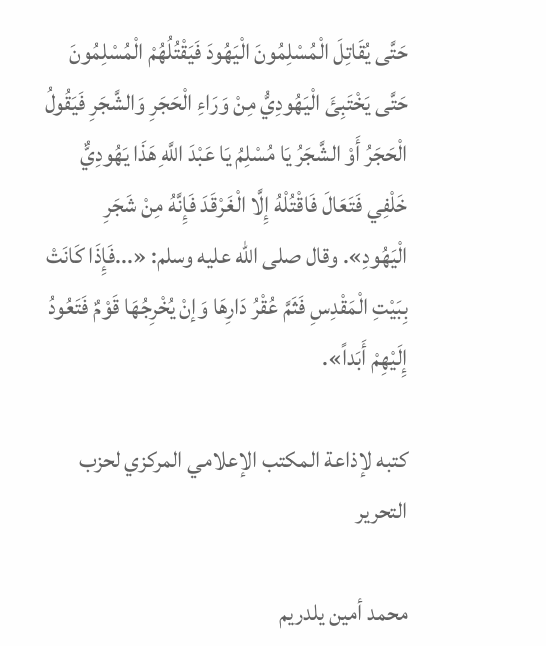حَتَّى يُقَاتِلَ الْمُسْلِمُونَ الْيَهُودَ فَيَقْتُلُهُمْ الْمُسْلِمُونَ حَتَّى يَخْتَبِئَ الْيَهُودِيُّ مِنْ وَرَاءِ الْحَجَرِ وَالشَّجَرِ فَيَقُولُ الْحَجَرُ أَوْ الشَّجَرُ يَا مُسْلِمُ يَا عَبْدَ اللَّهِ هَذَا يَهُودِيٌّ خَلْفِي فَتَعَالَ فَاقْتُلْهُ إِلَّا الْغَرْقَدَ فَإِنَّهُ مِنْ شَجَرِ الْيَهُودِ». وقال صلى الله عليه وسلم: «...فَإِذَا كَانَتْ بِبَيْتِ الْمَقْدِسِ فَثَمَّ عُقْرُ دَارِهَا وَإنْ يُخْرِجُهَا قَوْمٌ فَتَعُودُ إِلَيْهِمْ أَبَداً».

كتبه لإذاعة المكتب الإعلامي المركزي لحزب التحرير

محمد أمين يلدريم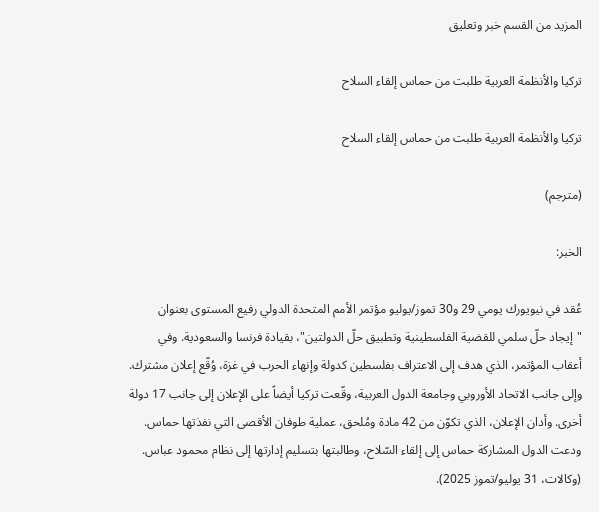المزيد من القسم خبر وتعليق

تركيا والأنظمة العربية طلبت من حماس إلقاء السلاح

تركيا والأنظمة العربية طلبت من حماس إلقاء السلاح

(مترجم)

الخبر:

عُقد في نيويورك يومي 29 و30 تموز/يوليو مؤتمر الأمم المتحدة الدولي رفيع المستوى بعنوان "إيجاد حلّ سلمي للقضية الفلسطينية وتطبيق حلّ الدولتين"، بقيادة فرنسا والسعودية. وفي أعقاب المؤتمر، الذي هدف إلى الاعتراف بفلسطين كدولة وإنهاء الحرب في غزة، وُقّع إعلان مشترك. وإلى جانب الاتحاد الأوروبي وجامعة الدول العربية، وقّعت تركيا أيضاً على الإعلان إلى جانب 17 دولة أخرى. وأدان الإعلان، الذي تكوّن من 42 مادة ومُلحق، عملية طوفان الأقصى التي نفذتها حماس. ودعت الدول المشاركة حماس إلى إلقاء السّلاح، وطالبتها بتسليم إدارتها إلى نظام محمود عباس. (وكالات، 31 يوليو/تموز 2025).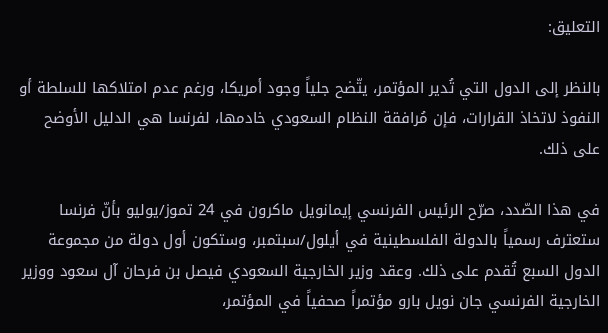التعليق:

بالنظر إلى الدول التي تُدير المؤتمر، يتّضح جلياً وجود أمريكا، ورغم عدم امتلاكها للسلطة أو النفوذ لاتخاذ القرارات، فإن مُرافقة النظام السعودي خادمها، لفرنسا هي الدليل الأوضح على ذلك.

في هذا الصّدد، صرّح الرئيس الفرنسي إيمانويل ماكرون في 24 تموز/يوليو بأنّ فرنسا ستعترف رسمياً بالدولة الفلسطينية في أيلول/سبتمبر، وستكون أول دولة من مجموعة الدول السبع تُقدم على ذلك. وعقد وزير الخارجية السعودي فيصل بن فرحان آل سعود ووزير الخارجية الفرنسي جان نويل بارو مؤتمراً صحفياً في المؤتمر،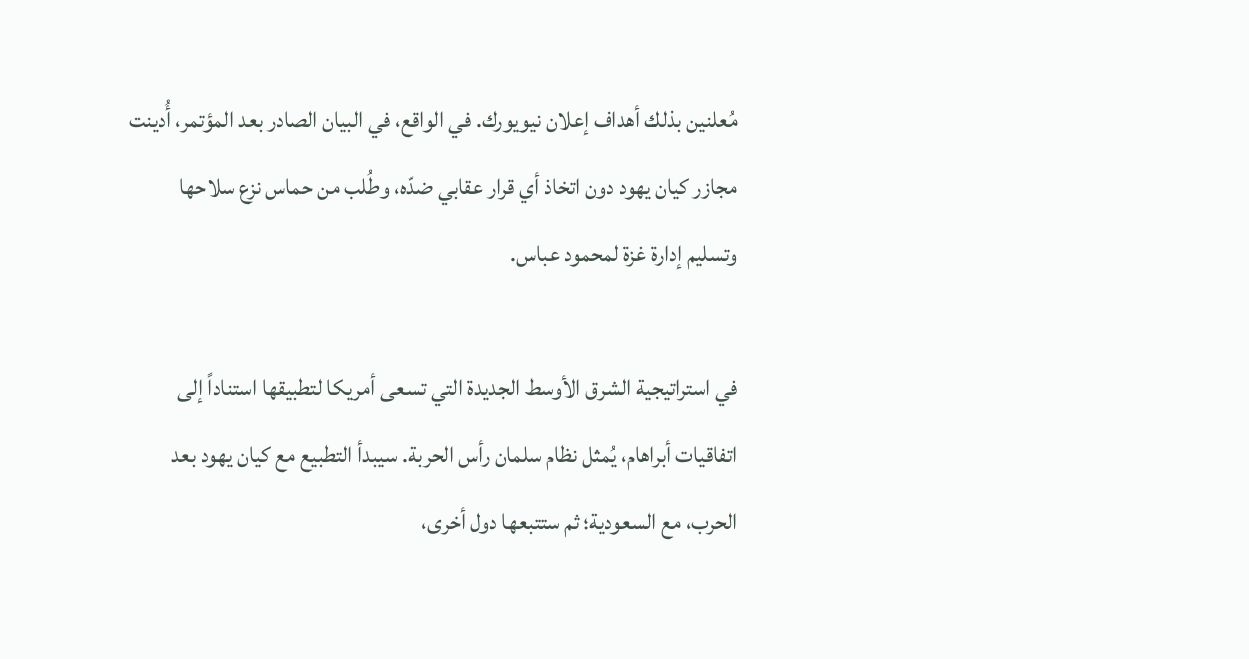مُعلنين بذلك أهداف إعلان نيويورك. في الواقع، في البيان الصادر بعد المؤتمر، أُدينت مجازر كيان يهود دون اتخاذ أي قرار عقابي ضدّه، وطُلب من حماس نزع سلاحها وتسليم إدارة غزة لمحمود عباس.

في استراتيجية الشرق الأوسط الجديدة التي تسعى أمريكا لتطبيقها استناداً إلى اتفاقيات أبراهام، يُمثل نظام سلمان رأس الحربة. سيبدأ التطبيع مع كيان يهود بعد الحرب، مع السعودية؛ ثم ستتبعها دول أخرى،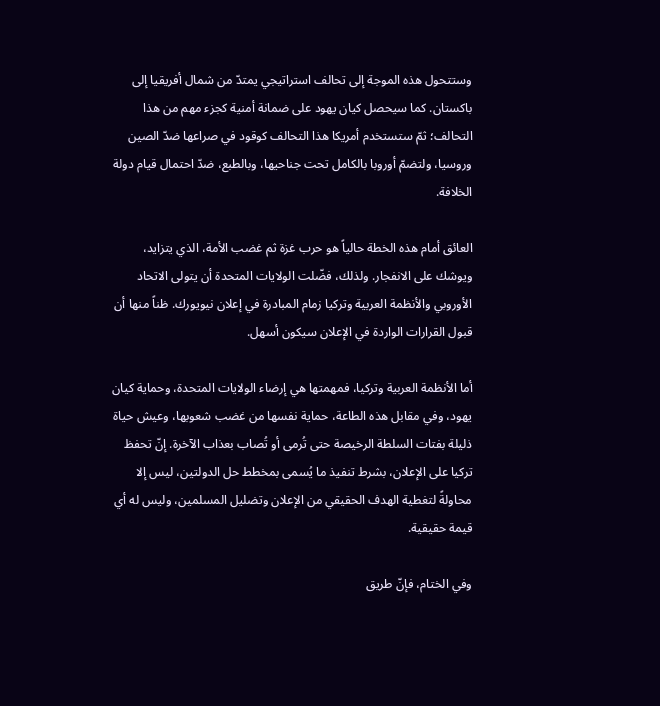وستتحول هذه الموجة إلى تحالف استراتيجي يمتدّ من شمال أفريقيا إلى باكستان. كما سيحصل كيان يهود على ضمانة أمنية كجزء مهم من هذا التحالف؛ ثمّ ستستخدم أمريكا هذا التحالف كوقود في صراعها ضدّ الصين وروسيا، ولتضمّ أوروبا بالكامل تحت جناحيها، وبالطبع، ضدّ احتمال قيام دولة الخلافة.

العائق أمام هذه الخطة حالياً هو حرب غزة ثم غضب الأمة، الذي يتزايد، ويوشك على الانفجار. ولذلك، فضّلت الولايات المتحدة أن يتولى الاتحاد الأوروبي والأنظمة العربية وتركيا زمام المبادرة في إعلان نيويورك. ظناً منها أن قبول القرارات الواردة في الإعلان سيكون أسهل.

أما الأنظمة العربية وتركيا، فمهمتها هي إرضاء الولايات المتحدة، وحماية كيان يهود، وفي مقابل هذه الطاعة، حماية نفسها من غضب شعوبها، وعيش حياة ذليلة بفتات السلطة الرخيصة حتى تُرمى أو تُصاب بعذاب الآخرة. إنّ تحفظ تركيا على الإعلان، بشرط تنفيذ ما يُسمى بمخطط حل الدولتين، ليس إلا محاولةً لتغطية الهدف الحقيقي من الإعلان وتضليل المسلمين، وليس له أي قيمة حقيقية.

وفي الختام، فإنّ طريق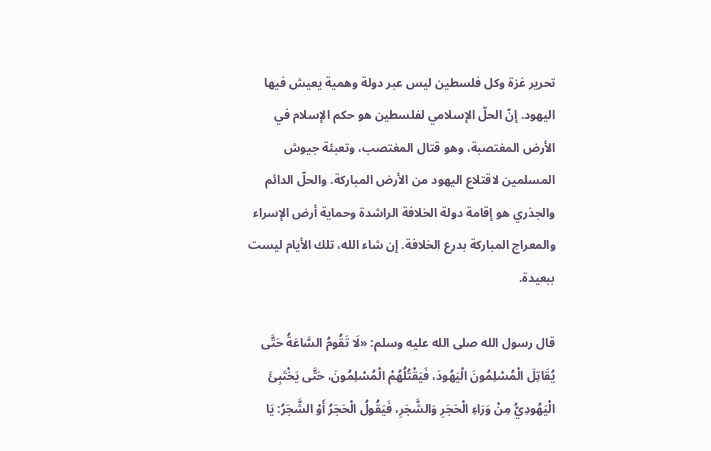تحرير غزة وكل فلسطين ليس عبر دولة وهمية يعيش فيها اليهود. إنّ الحلّ الإسلامي لفلسطين هو حكم الإسلام في الأرض المغتصبة، وهو قتال المغتصب، وتعبئة جيوش المسلمين لاقتلاع اليهود من الأرض المباركة. والحلّ الدائم والجذري هو إقامة دولة الخلافة الراشدة وحماية أرض الإسراء والمعراج المباركة بدرع الخلافة. إن شاء الله، تلك الأيام ليست ببعيدة.

قال رسول الله صلى الله عليه وسلم: «لَا تَقُومُ السَّاعَةُ حَتَّى يُقَاتِلَ الْمُسْلِمُونَ الْيَهُودَ، فَيَقْتُلُهُمْ الْمُسْلِمُونَ، حَتَّى يَخْتَبِئَ الْيَهُودِيُّ مِنْ وَرَاءِ الْحَجَرِ وَالشَّجَرِ، فَيَقُولُ الْحَجَرُ أَوْ الشَّجَرُ: يَا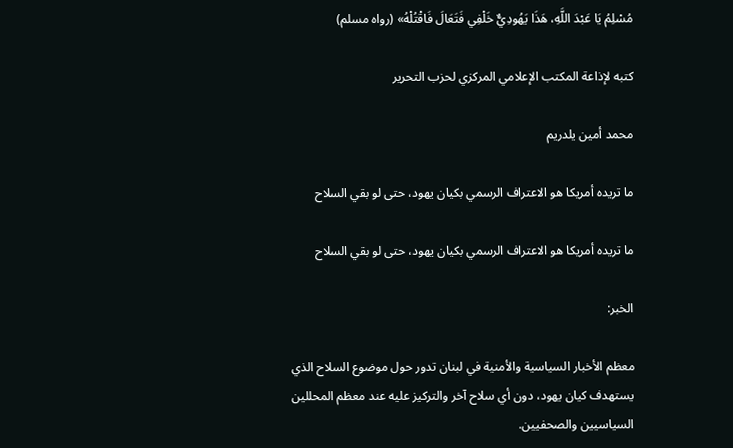مُسْلِمُ يَا عَبْدَ اللَّهِ، هَذَا يَهُودِيٌّ خَلْفِي فَتَعَالَ فَاقْتُلْهُ» (رواه مسلم)

كتبه لإذاعة المكتب الإعلامي المركزي لحزب التحرير

محمد أمين يلدريم

ما تريده أمريكا هو الاعتراف الرسمي بكيان يهود، حتى لو بقي السلاح

ما تريده أمريكا هو الاعتراف الرسمي بكيان يهود، حتى لو بقي السلاح

الخبر:

معظم الأخبار السياسية والأمنية في لبنان تدور حول موضوع السلاح الذي يستهدف كيان يهود، دون أي سلاح آخر والتركيز عليه عند معظم المحللين السياسيين والصحفيين.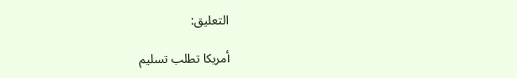التعليق:

أمريكا تطلب تسليم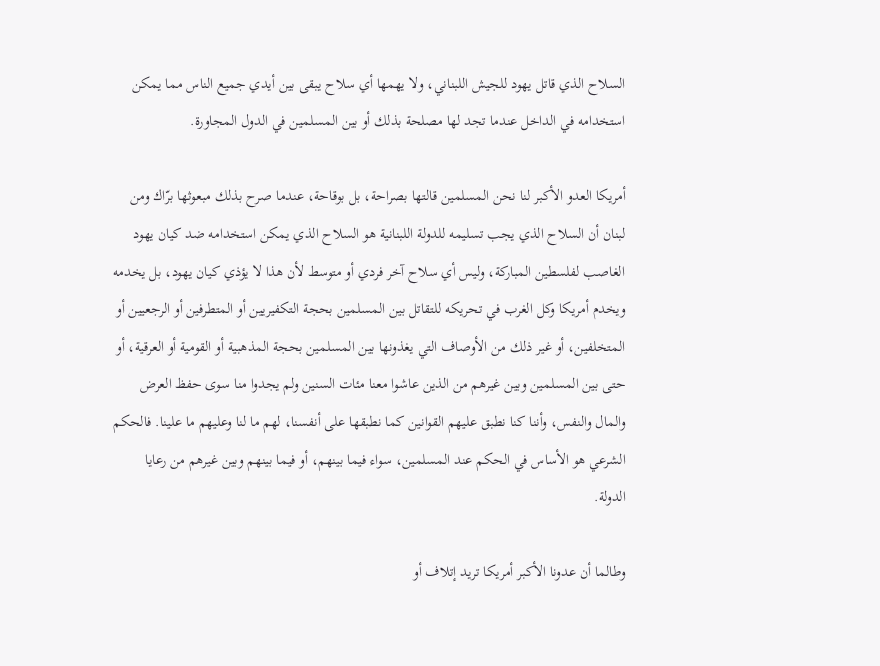السلاح الذي قاتل يهود للجيش اللبناني، ولا يهمها أي سلاح يبقى بين أيدي جميع الناس مما يمكن استخدامه في الداخل عندما تجد لها مصلحة بذلك أو بين المسلمين في الدول المجاورة.

أمريكا العدو الأكبر لنا نحن المسلمين قالتها بصراحة، بل بوقاحة، عندما صرح بذلك مبعوثها برّاك ومن لبنان أن السلاح الذي يجب تسليمه للدولة اللبنانية هو السلاح الذي يمكن استخدامه ضد كيان يهود الغاصب لفلسطين المباركة، وليس أي سلاح آخر فردي أو متوسط لأن هذا لا يؤذي كيان يهود، بل يخدمه ويخدم أمريكا وكل الغرب في تحريكه للتقاتل بين المسلمين بحجة التكفيريين أو المتطرفين أو الرجعيين أو المتخلفين، أو غير ذلك من الأوصاف التي يغذونها بين المسلمين بحجة المذهبية أو القومية أو العرقية، أو حتى بين المسلمين وبين غيرهم من الذين عاشوا معنا مئات السنين ولم يجدوا منا سوى حفظ العرض والمال والنفس، وأننا كنا نطبق عليهم القوانين كما نطبقها على أنفسنا، لهم ما لنا وعليهم ما علينا. فالحكم الشرعي هو الأساس في الحكم عند المسلمين، سواء فيما بينهم، أو فيما بينهم وبين غيرهم من رعايا الدولة.

وطالما أن عدونا الأكبر أمريكا تريد إتلاف أو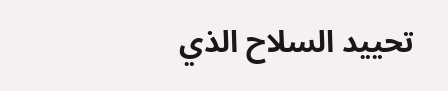تحييد السلاح الذي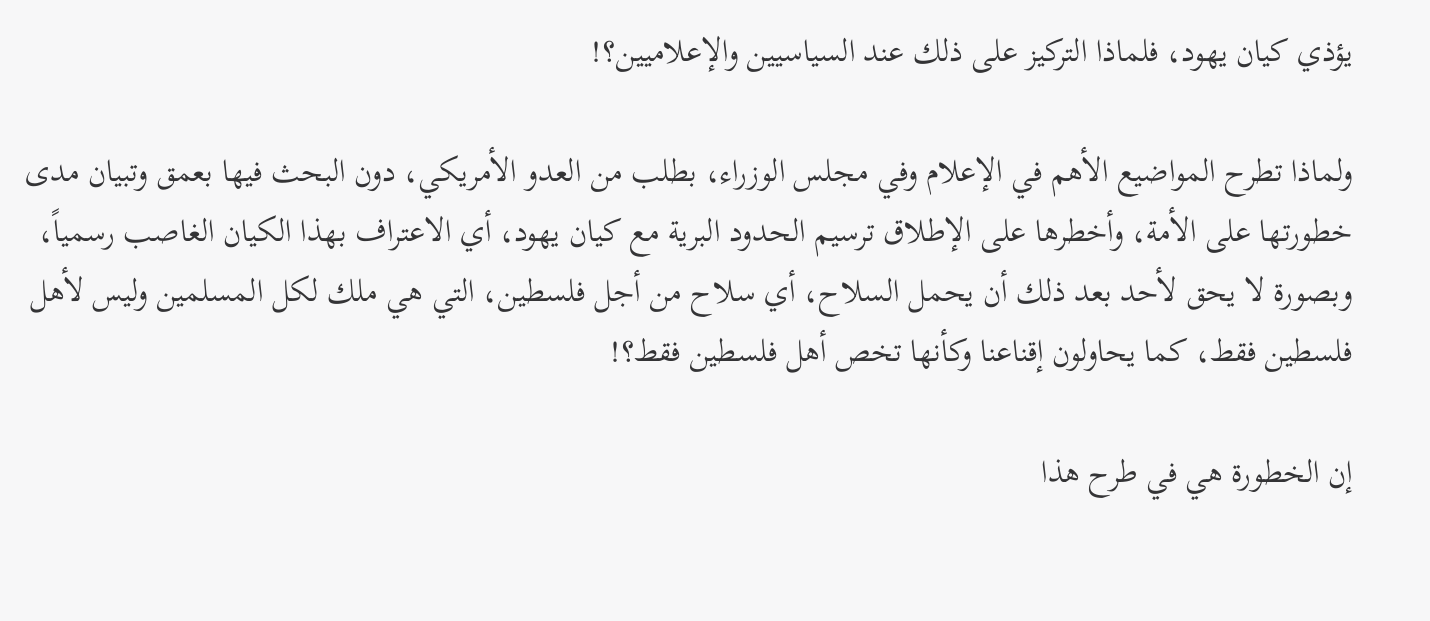يؤذي كيان يهود، فلماذا التركيز على ذلك عند السياسيين والإعلاميين؟!

ولماذا تطرح المواضيع الأهم في الإعلام وفي مجلس الوزراء، بطلب من العدو الأمريكي، دون البحث فيها بعمق وتبيان مدى خطورتها على الأمة، وأخطرها على الإطلاق ترسيم الحدود البرية مع كيان يهود، أي الاعتراف بهذا الكيان الغاصب رسمياً، وبصورة لا يحق لأحد بعد ذلك أن يحمل السلاح، أي سلاح من أجل فلسطين، التي هي ملك لكل المسلمين وليس لأهل فلسطين فقط، كما يحاولون إقناعنا وكأنها تخص أهل فلسطين فقط؟!

إن الخطورة هي في طرح هذا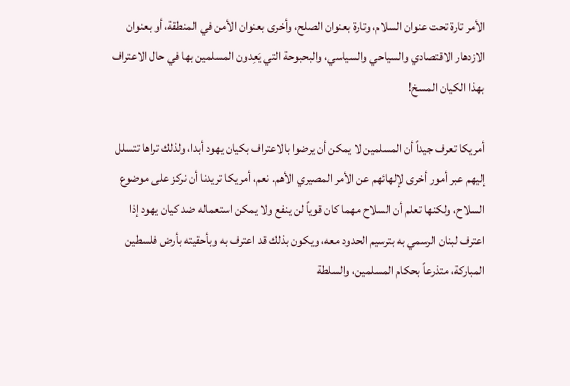الأمر تارة تحت عنوان السلام، وتارة بعنوان الصلح، وأخرى بعنوان الأمن في المنطقة، أو بعنوان الازدهار الاقتصادي والسياحي والسياسي، والبحبوحة التي يَعِدون المسلمين بها في حال الاعتراف بهذا الكيان المسخ!

أمريكا تعرف جيداً أن المسلمين لا يمكن أن يرضوا بالاعتراف بكيان يهود أبدا، ولذلك تراها تتسلل إليهم عبر أمور أخرى لإلهائهم عن الأمر المصيري الأهم. نعم، أمريكا تريدنا أن نركز على موضوع السلاح، ولكنها تعلم أن السلاح مهما كان قوياً لن ينفع ولا يمكن استعماله ضد كيان يهود إذا اعترف لبنان الرسمي به بترسيم الحدود معه، ويكون بذلك قد اعترف به وبأحقيته بأرض فلسطين المباركة، متذرعاً بحكام المسلمين، والسلطة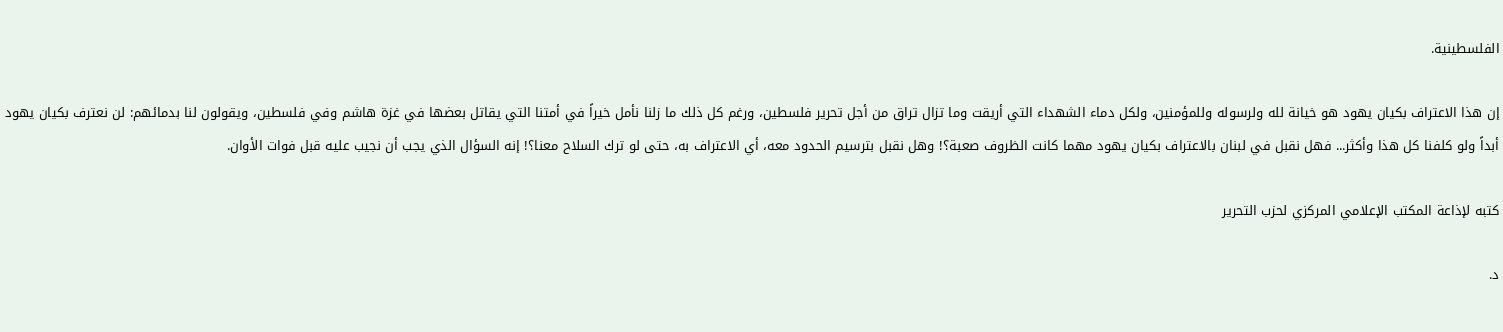الفلسطينية.

إن هذا الاعتراف بكيان يهود هو خيانة لله ولرسوله وللمؤمنين، ولكل دماء الشهداء التي أريقت وما تزال تراق من أجل تحرير فلسطين، ورغم كل ذلك ما زلنا نأمل خيراً في أمتنا التي يقاتل بعضها في غزة هاشم وفي فلسطين، ويقولون لنا بدمائهم: لن نعترف بكيان يهود أبداً ولو كلفنا كل هذا وأكثر... فهل نقبل في لبنان بالاعتراف بكيان يهود مهما كانت الظروف صعبة؟! وهل نقبل بترسيم الحدود معه، أي الاعتراف به، حتى لو ترك السلاح معنا؟! إنه السؤال الذي يجب أن نجيب عليه قبل فوات الأوان.

كتبه لإذاعة المكتب الإعلامي المركزي لحزب التحرير

د.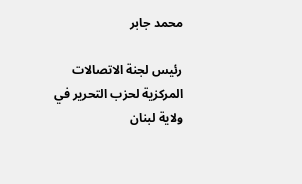محمد جابر

رئيس لجنة الاتصالات المركزية لحزب التحرير في ولاية لبنان